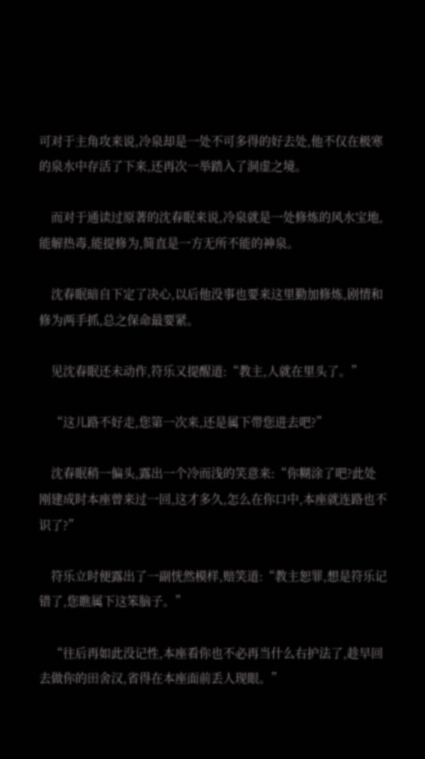可对于主角攻来说,冷泉却是一处不可多得的好去处,他不仅在极寒的泉水中存活了下来,还再次一举踏入了洞虚之境。

    而对于通读过原著的沈春眠来说,冷泉就是一处修炼的风水宝地,能解热毒,能提修为,简直是一方无所不能的神泉。

    沈春眠暗自下定了决心,以后他没事也要来这里勤加修炼,剧情和修为两手抓,总之保命最要紧。

    见沈春眠还未动作,符乐又提醒道:“教主,人就在里头了。”

    “这儿路不好走,您第一次来,还是属下带您进去吧?”

    沈春眠稍一偏头,露出一个冷而浅的笑意来:“你糊涂了吧?此处刚建成时本座曾来过一回,这才多久,怎么在你口中,本座就连路也不识了?”

    符乐立时便露出了一副恍然模样,赔笑道:“教主恕罪,想是符乐记错了,您瞧属下这笨脑子。”

    “往后再如此没记性,本座看你也不必再当什么右护法了,趁早回去做你的田舍汉,省得在本座面前丢人现眼。”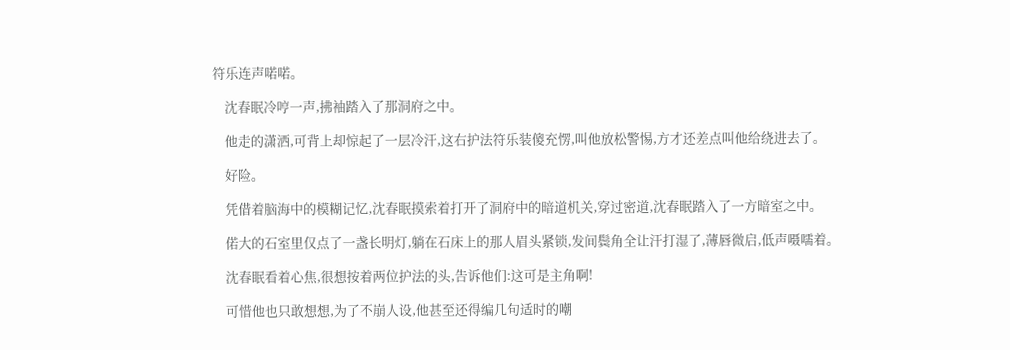符乐连声喏喏。

    沈春眠冷哼一声,拂袖踏入了那洞府之中。

    他走的潇洒,可背上却惊起了一层冷汗,这右护法符乐装傻充愣,叫他放松警惕,方才还差点叫他给绕进去了。

    好险。

    凭借着脑海中的模糊记忆,沈春眠摸索着打开了洞府中的暗道机关,穿过密道,沈春眠踏入了一方暗室之中。

    偌大的石室里仅点了一盏长明灯,躺在石床上的那人眉头紧锁,发间鬓角全让汗打湿了,薄唇微启,低声嗫嚅着。

    沈春眠看着心焦,很想按着两位护法的头,告诉他们:这可是主角啊!

    可惜他也只敢想想,为了不崩人设,他甚至还得编几句适时的嘲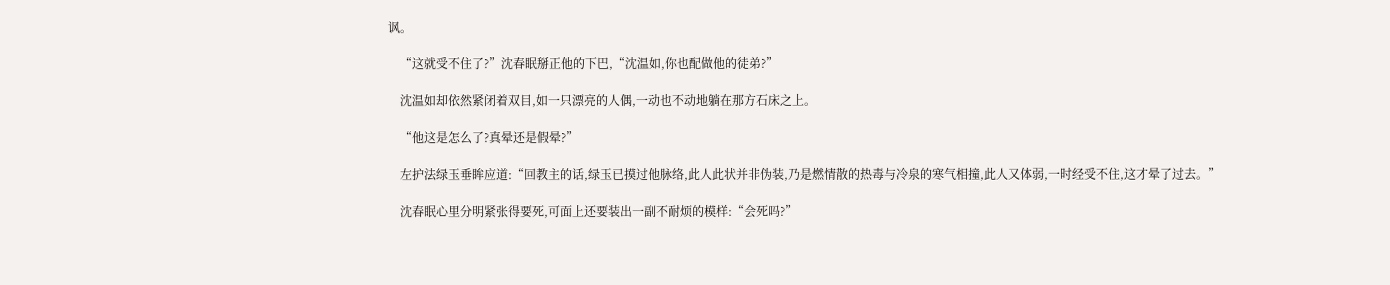讽。

    “这就受不住了?”沈春眠掰正他的下巴,“沈温如,你也配做他的徒弟?”

    沈温如却依然紧闭着双目,如一只漂亮的人偶,一动也不动地躺在那方石床之上。

    “他这是怎么了?真晕还是假晕?”

    左护法绿玉垂眸应道:“回教主的话,绿玉已摸过他脉络,此人此状并非伪装,乃是燃情散的热毒与冷泉的寒气相撞,此人又体弱,一时经受不住,这才晕了过去。”

    沈春眠心里分明紧张得要死,可面上还要装出一副不耐烦的模样:“会死吗?”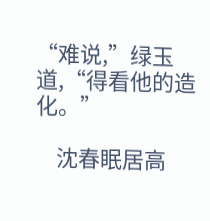“难说,”绿玉道,“得看他的造化。”

    沈春眠居高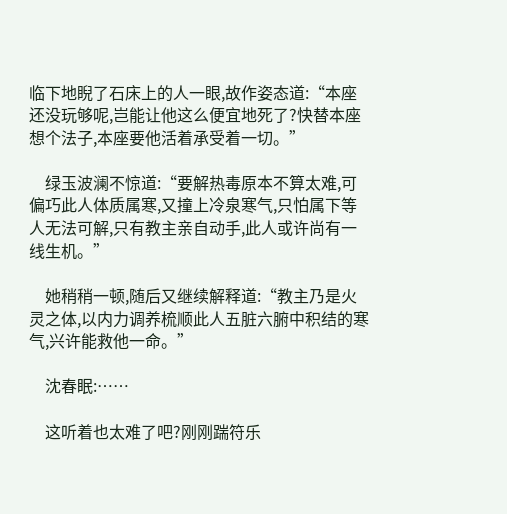临下地睨了石床上的人一眼,故作姿态道:“本座还没玩够呢,岂能让他这么便宜地死了?快替本座想个法子,本座要他活着承受着一切。”

    绿玉波澜不惊道:“要解热毒原本不算太难,可偏巧此人体质属寒,又撞上冷泉寒气,只怕属下等人无法可解,只有教主亲自动手,此人或许尚有一线生机。”

    她稍稍一顿,随后又继续解释道:“教主乃是火灵之体,以内力调养梳顺此人五脏六腑中积结的寒气,兴许能救他一命。”

    沈春眠:……

    这听着也太难了吧?刚刚踹符乐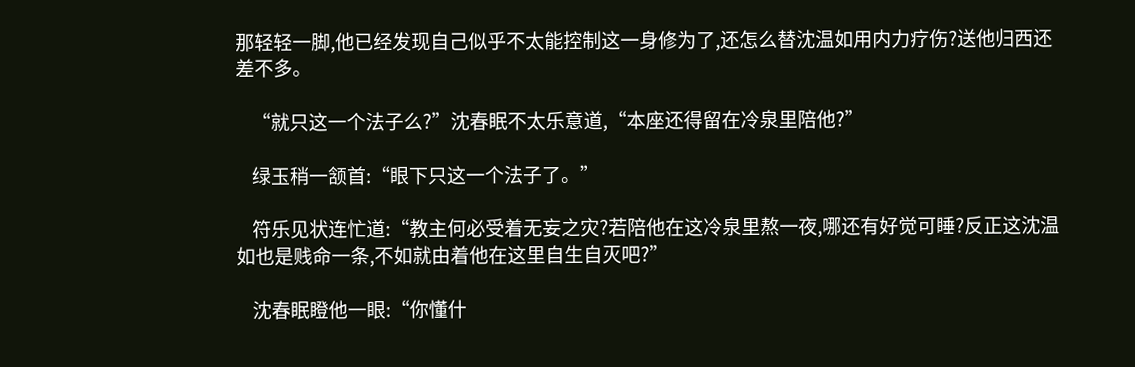那轻轻一脚,他已经发现自己似乎不太能控制这一身修为了,还怎么替沈温如用内力疗伤?送他归西还差不多。

    “就只这一个法子么?”沈春眠不太乐意道,“本座还得留在冷泉里陪他?”

    绿玉稍一颔首:“眼下只这一个法子了。”

    符乐见状连忙道:“教主何必受着无妄之灾?若陪他在这冷泉里熬一夜,哪还有好觉可睡?反正这沈温如也是贱命一条,不如就由着他在这里自生自灭吧?”

    沈春眠瞪他一眼:“你懂什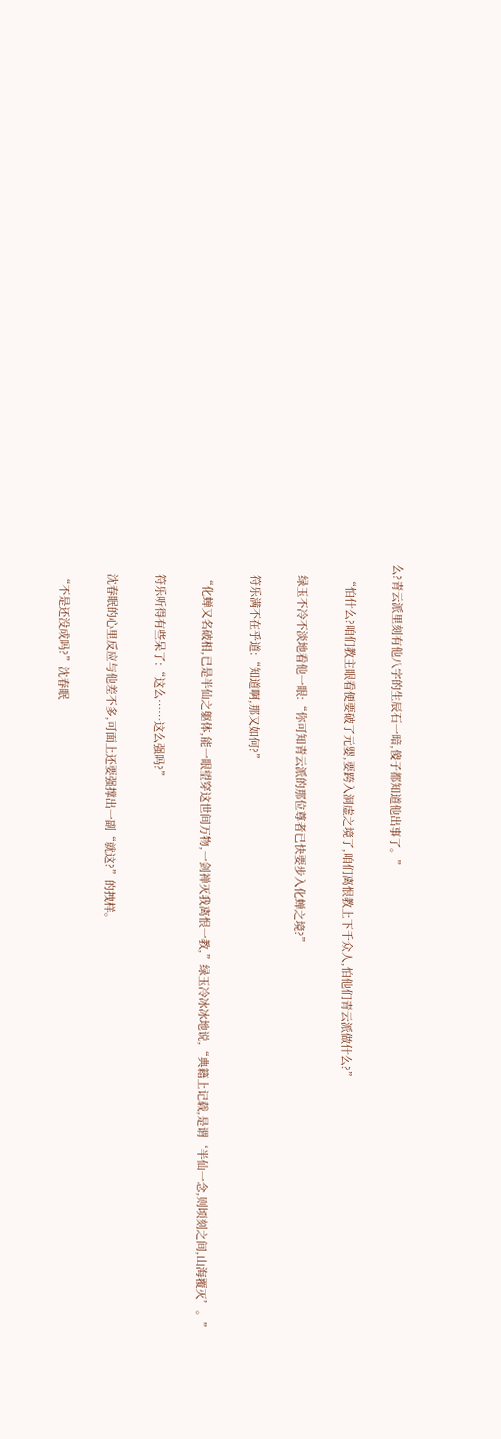么?青云派里刻有他八字的生辰石一暗,傻子都知道他出事了。”

    “怕什么?咱们教主眼看便要破了元婴,要跨入洞虚之境了,咱们离恨教上下千众人,怕他们青云派做什么?”

    绿玉不冷不淡地看他一眼:“你可知青云派的那位尊者已快要步入化蝉之境?”

    符乐满不在乎道:“知道啊,那又如何?”

    “化蝉又名破相,已是半仙之躯体,能一眼望穿这世间万物,一剑禅灭我离恨一教,”绿玉冷冰冰地说,“典籍上记载,是谓‘半仙一念,则顷刻之间,山海覆灭’。”

    符乐听得有些呆了:“这么……这么强吗?”

    沈春眠的心里反应与他差不多,可面上还要强撑出一副“就这?”的拽样。

    “不是还没成吗?”沈春眠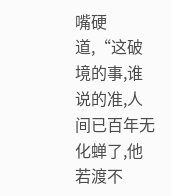嘴硬道,“这破境的事,谁说的准,人间已百年无化蝉了,他若渡不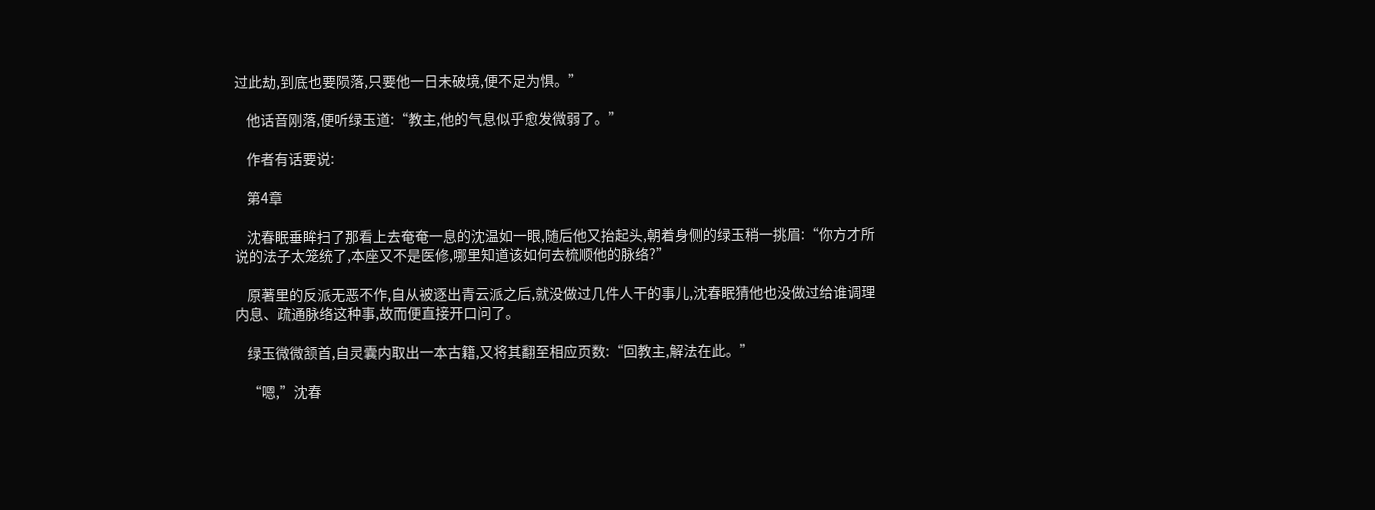过此劫,到底也要陨落,只要他一日未破境,便不足为惧。”

    他话音刚落,便听绿玉道:“教主,他的气息似乎愈发微弱了。”

    作者有话要说:

    第4章

    沈春眠垂眸扫了那看上去奄奄一息的沈温如一眼,随后他又抬起头,朝着身侧的绿玉稍一挑眉:“你方才所说的法子太笼统了,本座又不是医修,哪里知道该如何去梳顺他的脉络?”

    原著里的反派无恶不作,自从被逐出青云派之后,就没做过几件人干的事儿,沈春眠猜他也没做过给谁调理内息、疏通脉络这种事,故而便直接开口问了。

    绿玉微微颔首,自灵囊内取出一本古籍,又将其翻至相应页数:“回教主,解法在此。”

    “嗯,”沈春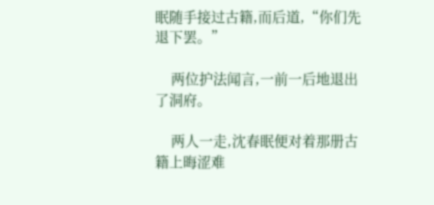眠随手接过古籍,而后道,“你们先退下罢。”

    两位护法闻言,一前一后地退出了洞府。

    两人一走,沈春眠便对着那册古籍上晦涩难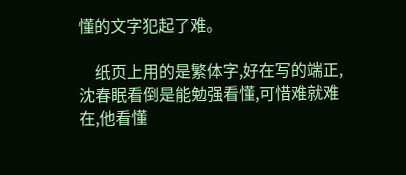懂的文字犯起了难。

    纸页上用的是繁体字,好在写的端正,沈春眠看倒是能勉强看懂,可惜难就难在,他看懂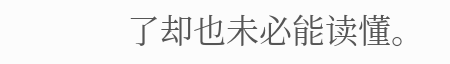了却也未必能读懂。